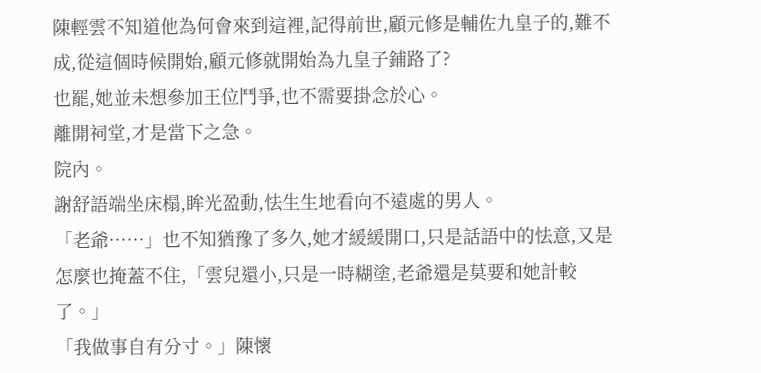陳輕雲不知道他為何會來到這裡,記得前世,顧元修是輔佐九皇子的,難不成,從這個時候開始,顧元修就開始為九皇子鋪路了?
也罷,她並未想參加王位鬥爭,也不需要掛念於心。
離開祠堂,才是當下之急。
院內。
謝舒語端坐床榻,眸光盈動,怯生生地看向不遠處的男人。
「老爺……」也不知猶豫了多久,她才緩緩開口,只是話語中的怯意,又是怎麼也掩蓋不住,「雲兒還小,只是一時糊塗,老爺還是莫要和她計較了。」
「我做事自有分寸。」陳懷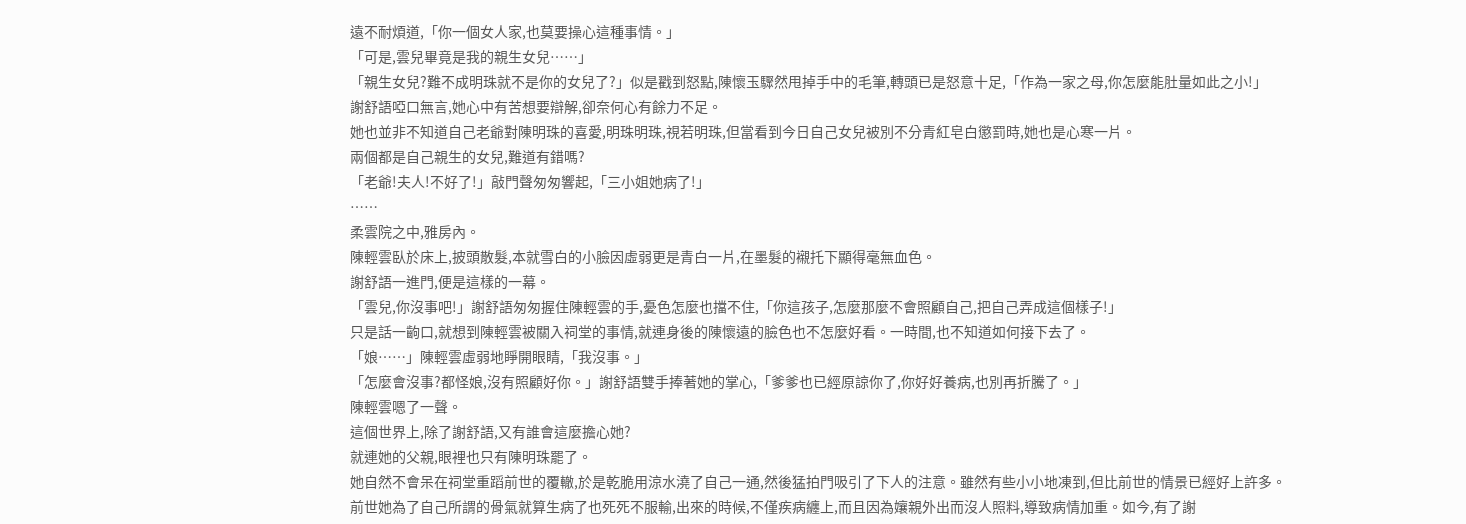遠不耐煩道,「你一個女人家,也莫要操心這種事情。」
「可是,雲兒畢竟是我的親生女兒……」
「親生女兒?難不成明珠就不是你的女兒了?」似是戳到怒點,陳懷玉驟然甩掉手中的毛筆,轉頭已是怒意十足,「作為一家之母,你怎麼能肚量如此之小!」
謝舒語啞口無言,她心中有苦想要辯解,卻奈何心有餘力不足。
她也並非不知道自己老爺對陳明珠的喜愛,明珠明珠,視若明珠,但當看到今日自己女兒被別不分青紅皂白懲罰時,她也是心寒一片。
兩個都是自己親生的女兒,難道有錯嗎?
「老爺!夫人!不好了!」敲門聲匆匆響起,「三小姐她病了!」
……
柔雲院之中,雅房內。
陳輕雲臥於床上,披頭散髮,本就雪白的小臉因虛弱更是青白一片,在墨髮的襯托下顯得毫無血色。
謝舒語一進門,便是這樣的一幕。
「雲兒,你沒事吧!」謝舒語匆匆握住陳輕雲的手,憂色怎麼也擋不住,「你這孩子,怎麼那麼不會照顧自己,把自己弄成這個樣子!」
只是話一齣口,就想到陳輕雲被關入祠堂的事情,就連身後的陳懷遠的臉色也不怎麼好看。一時間,也不知道如何接下去了。
「娘……」陳輕雲虛弱地睜開眼睛,「我沒事。」
「怎麼會沒事?都怪娘,沒有照顧好你。」謝舒語雙手捧著她的掌心,「爹爹也已經原諒你了,你好好養病,也別再折騰了。」
陳輕雲嗯了一聲。
這個世界上,除了謝舒語,又有誰會這麼擔心她?
就連她的父親,眼裡也只有陳明珠罷了。
她自然不會呆在祠堂重蹈前世的覆轍,於是乾脆用涼水澆了自己一通,然後猛拍門吸引了下人的注意。雖然有些小小地凍到,但比前世的情景已經好上許多。
前世她為了自己所謂的骨氣就算生病了也死死不服輸,出來的時候,不僅疾病纏上,而且因為孃親外出而沒人照料,導致病情加重。如今,有了謝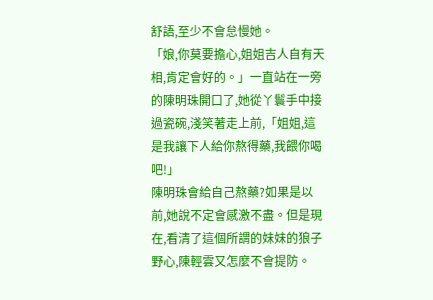舒語,至少不會怠慢她。
「娘,你莫要擔心,姐姐吉人自有天相,肯定會好的。」一直站在一旁的陳明珠開口了,她從丫鬟手中接過瓷碗,淺笑著走上前,「姐姐,這是我讓下人給你熬得藥,我餵你喝吧!」
陳明珠會給自己熬藥?如果是以前,她說不定會感激不盡。但是現在,看清了這個所謂的妹妹的狼子野心,陳輕雲又怎麼不會提防。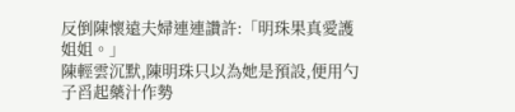反倒陳懷遠夫婦連連讚許:「明珠果真愛護姐姐。」
陳輕雲沉默,陳明珠只以為她是預設,便用勺子舀起藥汁作勢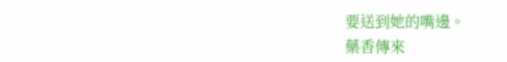要送到她的嘴邊。
藥香傳來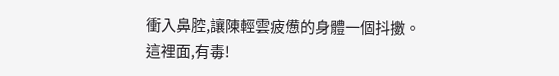衝入鼻腔,讓陳輕雲疲憊的身體一個抖擻。
這裡面,有毒!